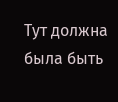Тут должна была быть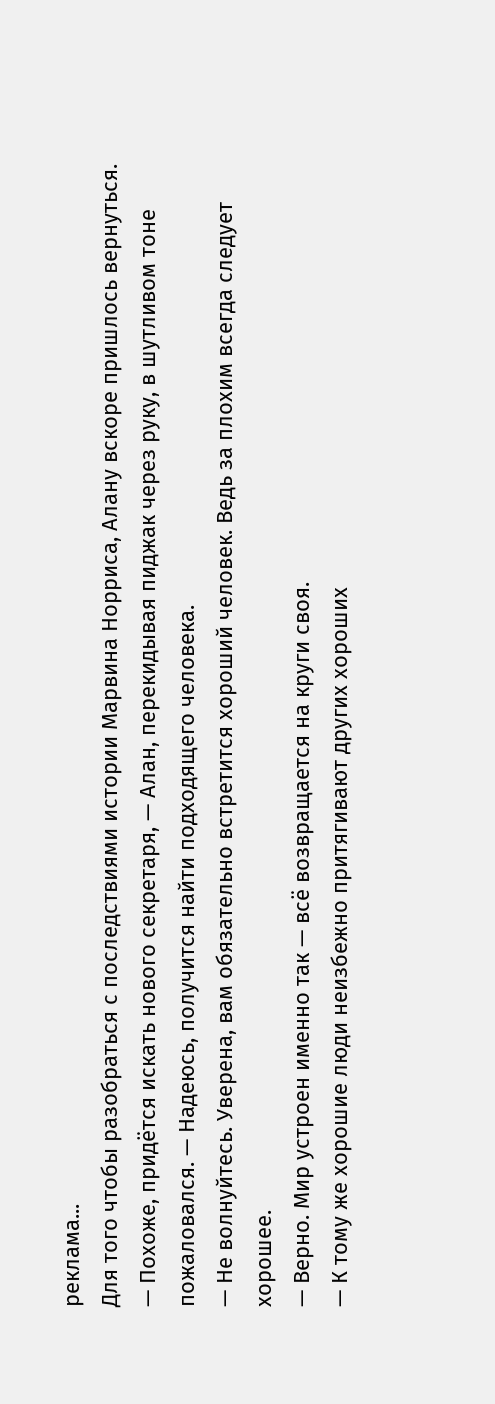реклама...
Для того чтобы разобраться с последствиями истории Марвина Норриса, Алану вскоре пришлось вернуться.
— Похоже, придётся искать нового секретаря, — Алан, перекидывая пиджак через руку, в шутливом тоне пожаловался. — Надеюсь, получится найти подходящего человека.
— Не волнуйтесь. Уверена, вам обязательно встретится хороший человек. Ведь за плохим всегда следует хорошее.
— Верно. Мир устроен именно так — всё возвращается на круги своя.
— К тому же хорошие люди неизбежно притягивают других хороших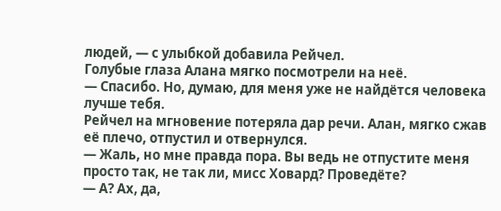людей, — с улыбкой добавила Рейчел.
Голубые глаза Алана мягко посмотрели на неё.
— Спасибо. Но, думаю, для меня уже не найдётся человека лучше тебя.
Рейчел на мгновение потеряла дар речи. Алан, мягко сжав её плечо, отпустил и отвернулся.
— Жаль, но мне правда пора. Вы ведь не отпустите меня просто так, не так ли, мисс Ховард? Проведёте?
— А? Ах, да,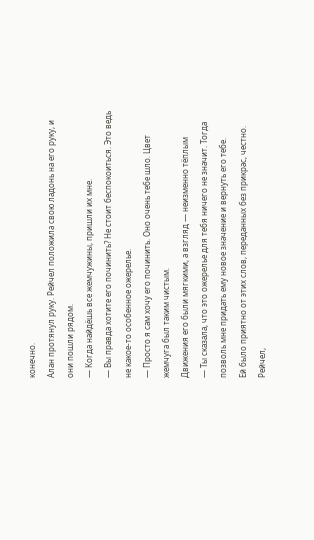конечно.
Алан протянул руку. Рейчел положила свою ладонь на его руку, и они пошли рядом.
— Когда найдёшь все жемчужины, пришли их мне.
— Вы правда хотите его починить? Не стоит беспокоиться. Это ведь не какое-то особенное ожерелье.
— Просто я сам хочу его починить. Оно очень тебе шло. Цвет жемчуга был таким чистым.
Движения его были мягкими, а взгляд — неизменно тёплым
— Ты сказала, что это ожерелье для тебя ничего не значит. Тогда позволь мне придать ему новое значение и вернуть его тебе.
Ей было приятно от этих слов, переданных без прикрас, честно. Рейчел,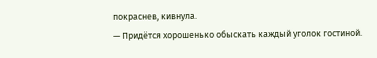покраснев, кивнула.
— Придётся хорошенько обыскать каждый уголок гостиной.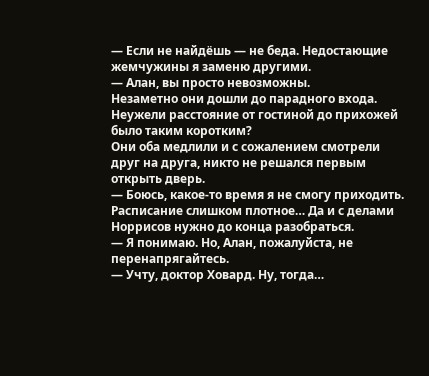— Если не найдёшь — не беда. Недостающие жемчужины я заменю другими.
— Алан, вы просто невозможны.
Незаметно они дошли до парадного входа. Неужели расстояние от гостиной до прихожей было таким коротким?
Они оба медлили и с сожалением смотрели друг на друга, никто не решался первым открыть дверь.
— Боюсь, какое-то время я не смогу приходить. Расписание слишком плотное… Да и с делами Норрисов нужно до конца разобраться.
— Я понимаю. Но, Алан, пожалуйста, не перенапрягайтесь.
— Учту, доктор Ховард. Ну, тогда…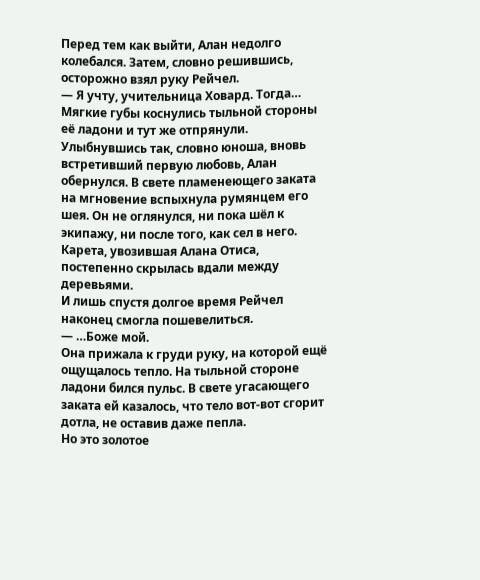Перед тем как выйти, Алан недолго колебался. Затем, словно решившись, осторожно взял руку Рейчел.
— Я учту, учительница Ховард. Тогда…
Мягкие губы коснулись тыльной стороны её ладони и тут же отпрянули.
Улыбнувшись так, словно юноша, вновь встретивший первую любовь, Алан обернулся. В свете пламенеющего заката на мгновение вспыхнула румянцем его шея. Он не оглянулся, ни пока шёл к экипажу, ни после того, как сел в него.
Карета, увозившая Алана Отиса, постепенно скрылась вдали между деревьями.
И лишь спустя долгое время Рейчел наконец смогла пошевелиться.
— …Боже мой.
Она прижала к груди руку, на которой ещё ощущалось тепло. На тыльной стороне ладони бился пульс. В свете угасающего заката ей казалось, что тело вот-вот сгорит дотла, не оставив даже пепла.
Но это золотое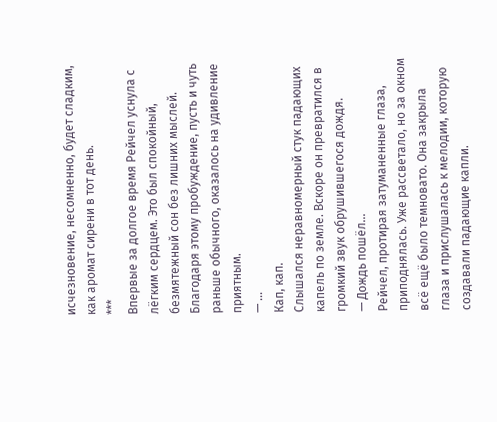исчезновение, несомненно, будет сладким, как аромат сирени в тот день.
***
Впервые за долгое время Рейчел уснула с лёгким сердцем. Это был спокойный, безмятежный сон без лишних мыслей.
Благодаря этому пробуждение, пусть и чуть раньше обычного, оказалось на удивление приятным.
— …
Кап, кап.
Слышался неравномерный стук падающих капель по земле. Вскоре он превратился в громкий звук обрушившегося дождя.
— Дождь пошёл…
Рейчел, протирая затуманенные глаза, приподнялась. Уже рассветало, но за окном всё ещё было темновато. Она закрыла глаза и прислушалась к мелодии, которую создавали падающие капли.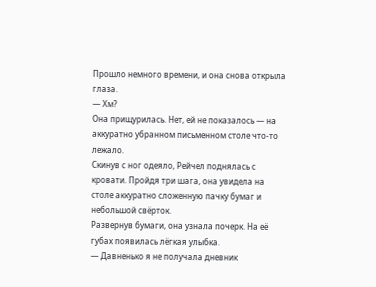Прошло немного времени, и она снова открыла глаза.
— Хм?
Она прищурилась. Нет, ей не показалось — на аккуратно убранном письменном столе что-то лежало.
Скинув с ног одеяло, Рейчел поднялась с кровати. Пройдя три шага, она увидела на столе аккуратно сложенную пачку бумаг и небольшой свёрток.
Развернув бумаги, она узнала почерк. На её губах появилась лёгкая улыбка.
— Давненько я не получала дневник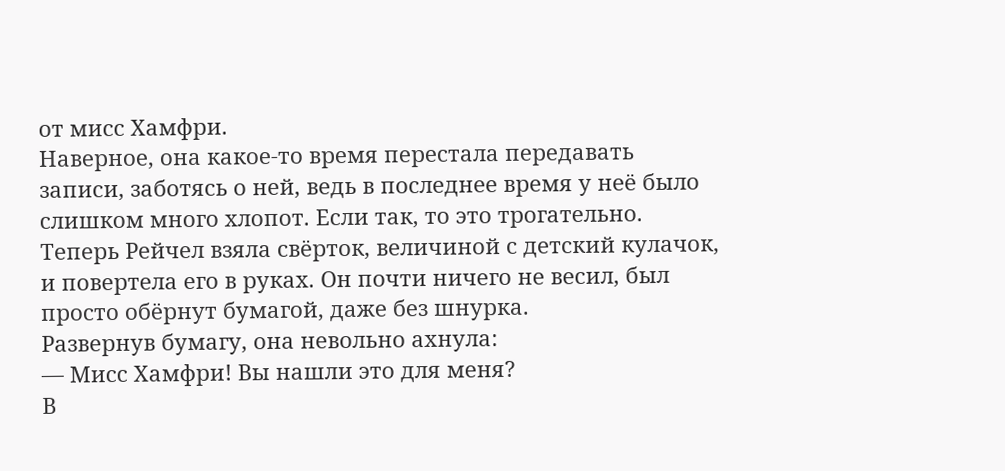от мисс Хамфри.
Наверное, она какое-то время перестала передавать записи, заботясь о ней, ведь в последнее время у неё было слишком много хлопот. Если так, то это трогательно.
Теперь Рейчел взяла свёрток, величиной с детский кулачок, и повертела его в руках. Он почти ничего не весил, был просто обёрнут бумагой, даже без шнурка.
Развернув бумагу, она невольно ахнула:
— Мисс Хамфри! Вы нашли это для меня?
В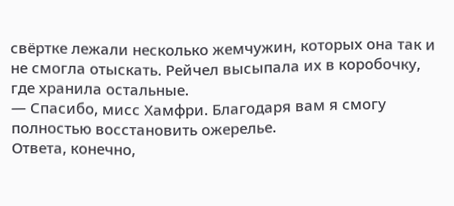свёртке лежали несколько жемчужин, которых она так и не смогла отыскать. Рейчел высыпала их в коробочку, где хранила остальные.
— Спасибо, мисс Хамфри. Благодаря вам я смогу полностью восстановить ожерелье.
Ответа, конечно,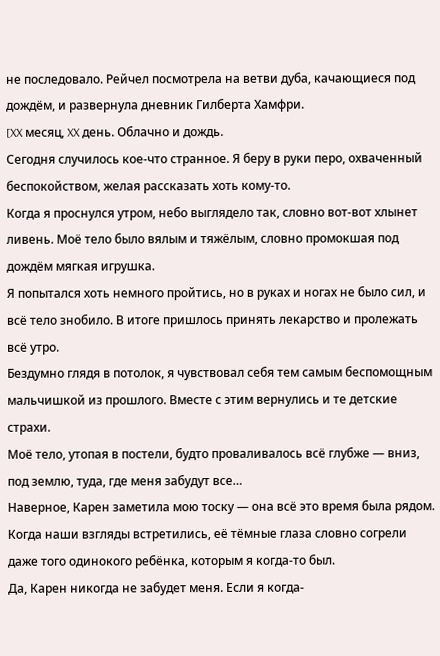не последовало. Рейчел посмотрела на ветви дуба, качающиеся под дождём, и развернула дневник Гилберта Хамфри.
[XX месяц, XX день. Облачно и дождь.
Сегодня случилось кое-что странное. Я беру в руки перо, охваченный беспокойством, желая рассказать хоть кому-то.
Когда я проснулся утром, небо выглядело так, словно вот-вот хлынет ливень. Моё тело было вялым и тяжёлым, словно промокшая под дождём мягкая игрушка.
Я попытался хоть немного пройтись, но в руках и ногах не было сил, и всё тело знобило. В итоге пришлось принять лекарство и пролежать всё утро.
Бездумно глядя в потолок, я чувствовал себя тем самым беспомощным мальчишкой из прошлого. Вместе с этим вернулись и те детские страхи.
Моё тело, утопая в постели, будто проваливалось всё глубже — вниз, под землю, туда, где меня забудут все…
Наверное, Карен заметила мою тоску — она всё это время была рядом. Когда наши взгляды встретились, её тёмные глаза словно согрели даже того одинокого ребёнка, которым я когда-то был.
Да, Карен никогда не забудет меня. Если я когда-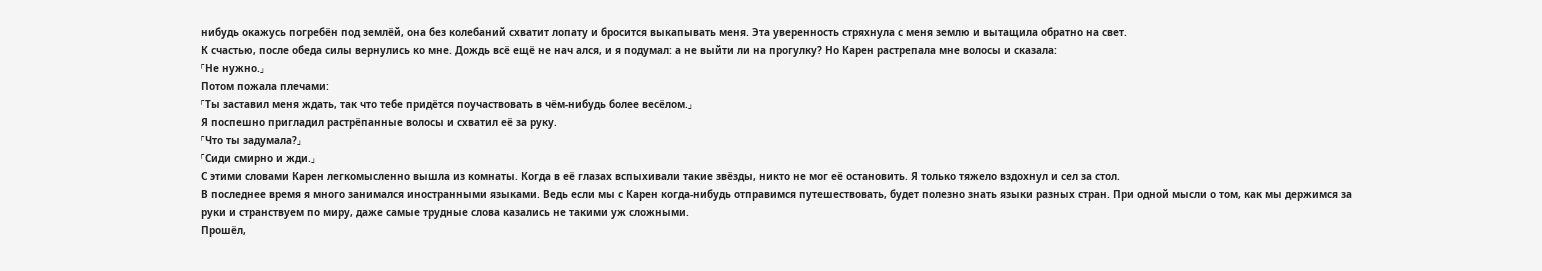нибудь окажусь погребён под землёй, она без колебаний схватит лопату и бросится выкапывать меня. Эта уверенность стряхнула с меня землю и вытащила обратно на свет.
К счастью, после обеда силы вернулись ко мне. Дождь всё ещё не нач ался, и я подумал: а не выйти ли на прогулку? Но Карен растрепала мне волосы и сказала:
「Не нужно.」
Потом пожала плечами:
「Ты заставил меня ждать, так что тебе придётся поучаствовать в чём-нибудь более весёлом.」
Я поспешно пригладил растрёпанные волосы и схватил её за руку.
「Что ты задумала?」
「Сиди смирно и жди.」
С этими словами Карен легкомысленно вышла из комнаты. Когда в её глазах вспыхивали такие звёзды, никто не мог её остановить. Я только тяжело вздохнул и сел за стол.
В последнее время я много занимался иностранными языками. Ведь если мы с Карен когда-нибудь отправимся путешествовать, будет полезно знать языки разных стран. При одной мысли о том, как мы держимся за руки и странствуем по миру, даже самые трудные слова казались не такими уж сложными.
Прошёл,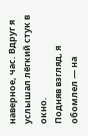наверное, час. Вдруг я услышал лёгкий стук в окно.
Подняв взгляд, я обомлел — на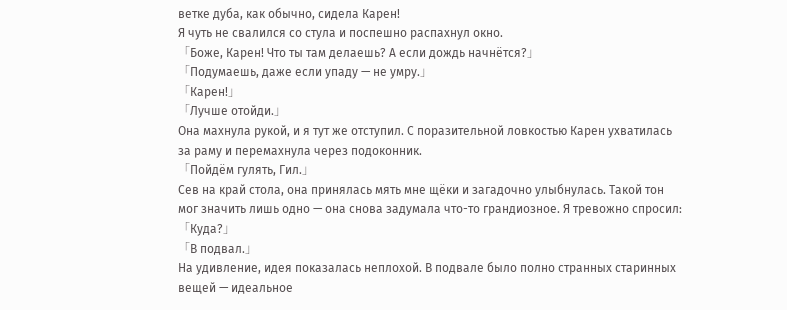ветке дуба, как обычно, сидела Карен!
Я чуть не свалился со стула и поспешно распахнул окно.
「Боже, Карен! Что ты там делаешь? А если дождь начнётся?」
「Подумаешь, даже если упаду — не умру.」
「Карен!」
「Лучше отойди.」
Она махнула рукой, и я тут же отступил. С поразительной ловкостью Карен ухватилась за раму и перемахнула через подоконник.
「Пойдём гулять, Гил.」
Сев на край стола, она принялась мять мне щёки и загадочно улыбнулась. Такой тон мог значить лишь одно — она снова задумала что-то грандиозное. Я тревожно спросил:
「Куда?」
「В подвал.」
На удивление, идея показалась неплохой. В подвале было полно странных старинных вещей — идеальное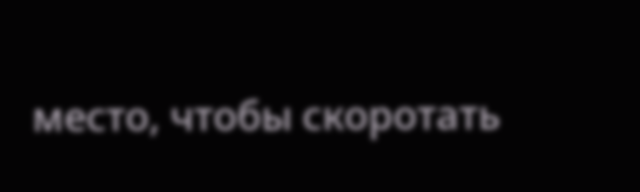место, чтобы скоротать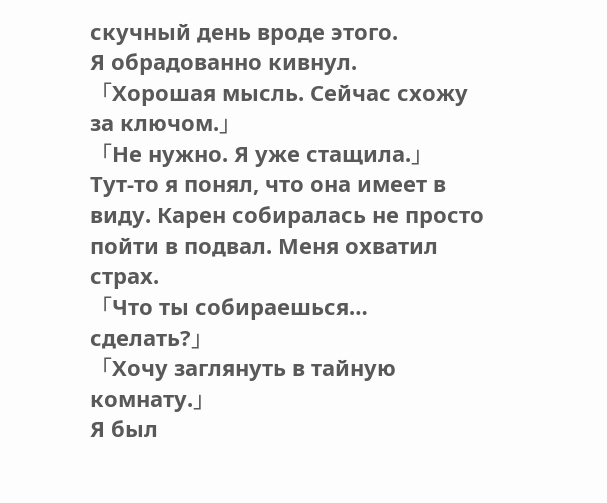скучный день вроде этого.
Я обрадованно кивнул.
「Хорошая мысль. Сейчас схожу за ключом.」
「Не нужно. Я уже стащила.」
Тут-то я понял, что она имеет в виду. Карен собиралась не просто пойти в подвал. Меня охватил страх.
「Что ты собираешься… сделать?」
「Хочу заглянуть в тайную комнату.」
Я был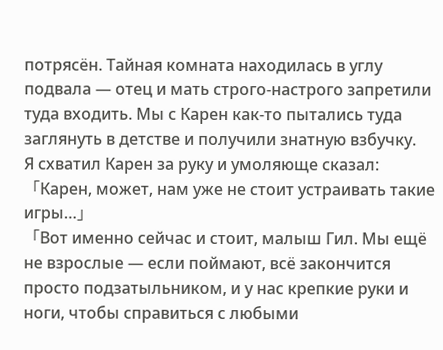потрясён. Тайная комната находилась в углу подвала — отец и мать строго-настрого запретили туда входить. Мы с Карен как-то пытались туда заглянуть в детстве и получили знатную взбучку.
Я схватил Карен за руку и умоляюще сказал:
「Карен, может, нам уже не стоит устраивать такие игры…」
「Вот именно сейчас и стоит, малыш Гил. Мы ещё не взрослые — если поймают, всё закончится просто подзатыльником, и у нас крепкие руки и ноги, чтобы справиться с любыми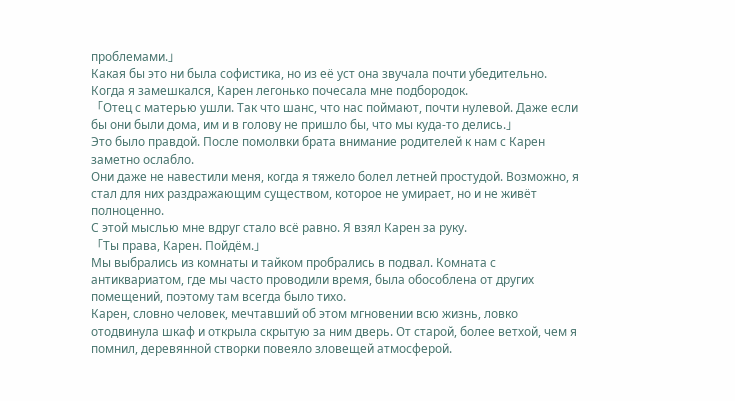проблемами.」
Какая бы это ни была софистика, но из её уст она звучала почти убедительно. Когда я замешкался, Карен легонько почесала мне подбородок.
「Отец с матерью ушли. Так что шанс, что нас поймают, почти нулевой. Даже если бы они были дома, им и в голову не пришло бы, что мы куда-то делись.」
Это было правдой. После помолвки брата внимание родителей к нам с Карен заметно ослабло.
Они даже не навестили меня, когда я тяжело болел летней простудой. Возможно, я стал для них раздражающим существом, которое не умирает, но и не живёт полноценно.
С этой мыслью мне вдруг стало всё равно. Я взял Карен за руку.
「Ты права, Карен. Пойдём.」
Мы выбрались из комнаты и тайком пробрались в подвал. Комната с антиквариатом, где мы часто проводили время, была обособлена от других помещений, поэтому там всегда было тихо.
Карен, словно человек, мечтавший об этом мгновении всю жизнь, ловко отодвинула шкаф и открыла скрытую за ним дверь. От старой, более ветхой, чем я помнил, деревянной створки повеяло зловещей атмосферой.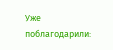Уже поблагодарили: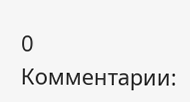0
Комментарии: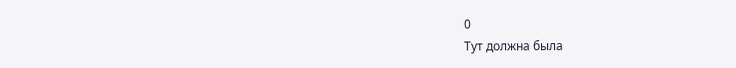0
Тут должна была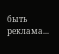быть реклама...